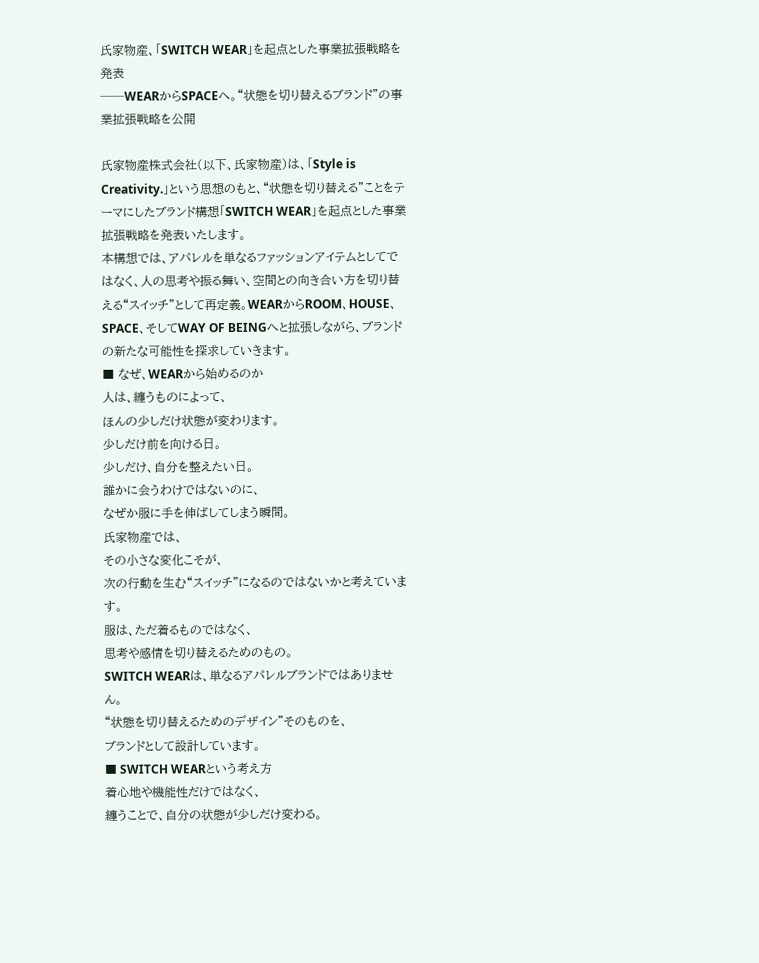氏家物産、「SWITCH WEAR」を起点とした事業拡張戦略を発表
──WEARからSPACEへ。“状態を切り替えるブランド”の事業拡張戦略を公開

氏家物産株式会社(以下、氏家物産)は、「Style is Creativity.」という思想のもと、“状態を切り替える”ことをテーマにしたブランド構想「SWITCH WEAR」を起点とした事業拡張戦略を発表いたします。
本構想では、アパレルを単なるファッションアイテムとしてではなく、人の思考や振る舞い、空間との向き合い方を切り替える“スイッチ”として再定義。WEARからROOM、HOUSE、SPACE、そしてWAY OF BEINGへと拡張しながら、ブランドの新たな可能性を探求していきます。
■ なぜ、WEARから始めるのか
人は、纏うものによって、
ほんの少しだけ状態が変わります。
少しだけ前を向ける日。
少しだけ、自分を整えたい日。
誰かに会うわけではないのに、
なぜか服に手を伸ばしてしまう瞬間。
氏家物産では、
その小さな変化こそが、
次の行動を生む“スイッチ”になるのではないかと考えています。
服は、ただ着るものではなく、
思考や感情を切り替えるためのもの。
SWITCH WEARは、単なるアパレルブランドではありません。
“状態を切り替えるためのデザイン”そのものを、
ブランドとして設計しています。
■ SWITCH WEARという考え方
着心地や機能性だけではなく、
纏うことで、自分の状態が少しだけ変わる。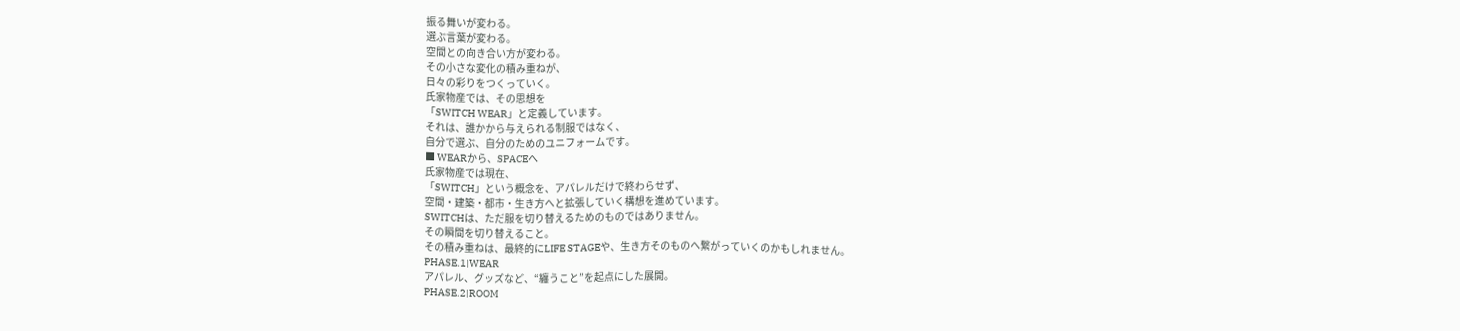振る舞いが変わる。
選ぶ言葉が変わる。
空間との向き合い方が変わる。
その小さな変化の積み重ねが、
日々の彩りをつくっていく。
氏家物産では、その思想を
「SWITCH WEAR」と定義しています。
それは、誰かから与えられる制服ではなく、
自分で選ぶ、自分のためのユニフォームです。
■ WEARから、SPACEへ
氏家物産では現在、
「SWITCH」という概念を、アパレルだけで終わらせず、
空間・建築・都市・生き方へと拡張していく構想を進めています。
SWITCHは、ただ服を切り替えるためのものではありません。
その瞬間を切り替えること。
その積み重ねは、最終的にLIFE STAGEや、生き方そのものへ繋がっていくのかもしれません。
PHASE.1|WEAR
アパレル、グッズなど、“纏うこと”を起点にした展開。
PHASE.2|ROOM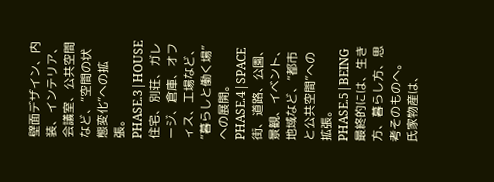壁面デザイン、内装、インテリア、会議室、公共空間など、“空間の状態変化”への拡張。
PHASE.3|HOUSE
住宅、別荘、ガレージ、倉庫、オフィス、工場など、“暮らしと働く場”への展開。
PHASE.4|SPACE
街、道路、公園、景観、イベント、地域など、“都市と公共空間”への拡張。
PHASE.5|BEING
最終的には、生き方、暮らし方、思考そのものへ。
氏家物産は、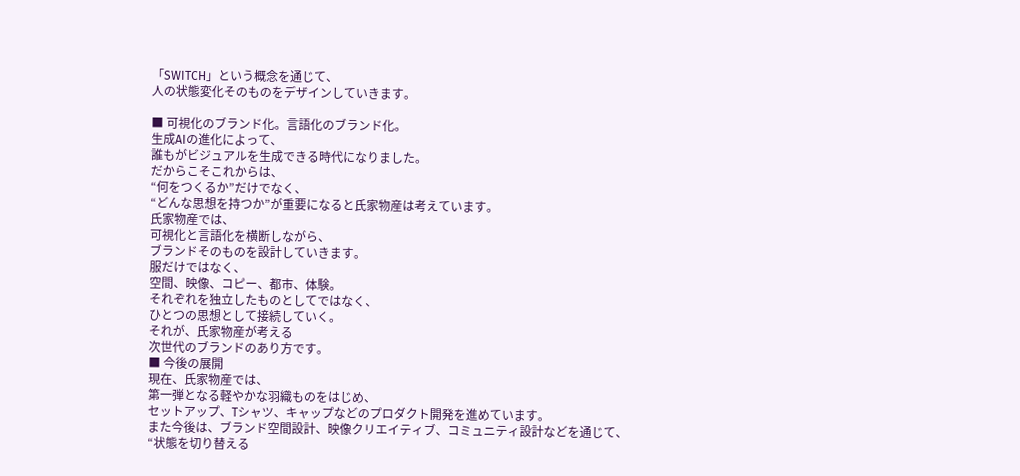「SWITCH」という概念を通じて、
人の状態変化そのものをデザインしていきます。

■ 可視化のブランド化。言語化のブランド化。
生成AIの進化によって、
誰もがビジュアルを生成できる時代になりました。
だからこそこれからは、
“何をつくるか”だけでなく、
“どんな思想を持つか”が重要になると氏家物産は考えています。
氏家物産では、
可視化と言語化を横断しながら、
ブランドそのものを設計していきます。
服だけではなく、
空間、映像、コピー、都市、体験。
それぞれを独立したものとしてではなく、
ひとつの思想として接続していく。
それが、氏家物産が考える
次世代のブランドのあり方です。
■ 今後の展開
現在、氏家物産では、
第一弾となる軽やかな羽織ものをはじめ、
セットアップ、Tシャツ、キャップなどのプロダクト開発を進めています。
また今後は、ブランド空間設計、映像クリエイティブ、コミュニティ設計などを通じて、
“状態を切り替える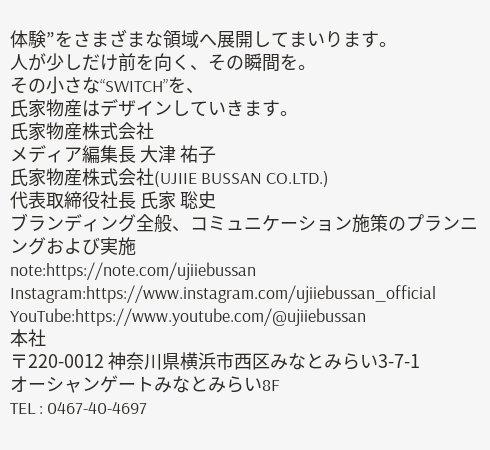体験”をさまざまな領域へ展開してまいります。
人が少しだけ前を向く、その瞬間を。
その小さな“SWITCH”を、
氏家物産はデザインしていきます。
氏家物産株式会社
メディア編集長 大津 祐子
氏家物産株式会社(UJIIE BUSSAN CO.LTD.)
代表取締役社長 氏家 聡史
ブランディング全般、コミュニケーション施策のプランニングおよび実施
note:https://note.com/ujiiebussan
Instagram:https://www.instagram.com/ujiiebussan_official
YouTube:https://www.youtube.com/@ujiiebussan
本社
〒220-0012 神奈川県横浜市西区みなとみらい3-7-1
オーシャンゲートみなとみらい8F
TEL : 0467-40-4697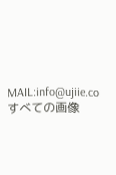MAIL:info@ujiie.co
すべての画像